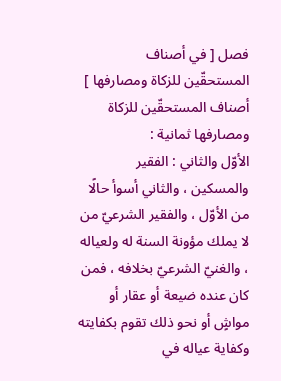فصل [ في أصناف المستحقّين للزكاة ومصارفها ]
أصناف المستحقّين للزكاة ومصارفها ثمانية :
الأوّل والثاني : الفقير والمسكين ، والثاني أسوأ حالًا من الأوّل ، والفقير الشرعيّ من لا يملك مؤونة السنة له ولعياله ، والغنيّ الشرعيّ بخلافه ، فمن كان عنده ضيعة أو عقار أو مواشٍ أو نحو ذلك تقوم بكفايته وكفاية عياله في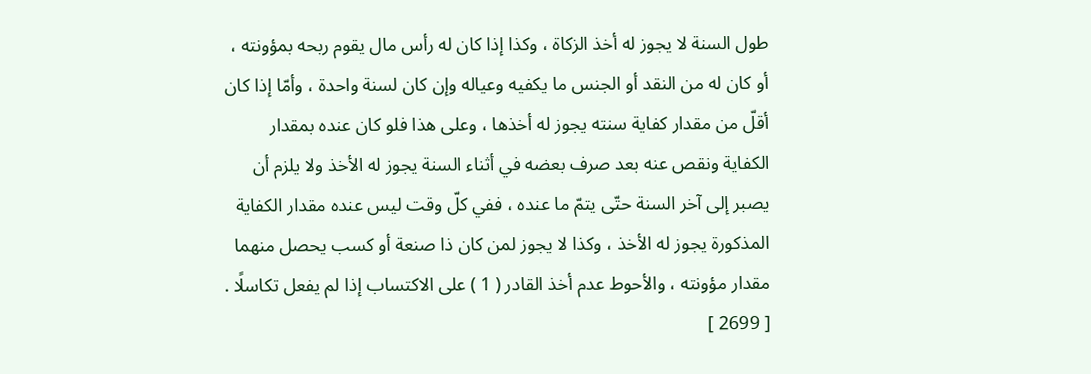طول السنة لا يجوز له أخذ الزكاة ، وكذا إذا كان له رأس مال يقوم ربحه بمؤونته ، أو كان له من النقد أو الجنس ما يكفيه وعياله وإن كان لسنة واحدة ، وأمّا إذا كان أقلّ من مقدار كفاية سنته يجوز له أخذها ، وعلى هذا فلو كان عنده بمقدار الكفاية ونقص عنه بعد صرف بعضه في أثناء السنة يجوز له الأخذ ولا يلزم أن يصبر إلى آخر السنة حتّى يتمّ ما عنده ، ففي كلّ وقت ليس عنده مقدار الكفاية المذكورة يجوز له الأخذ ، وكذا لا يجوز لمن كان ذا صنعة أو كسب يحصل منهما مقدار مؤونته ، والأحوط عدم أخذ القادر ( 1 ) على الاكتساب إذا لم يفعل تكاسلًا .
[ 2699 ]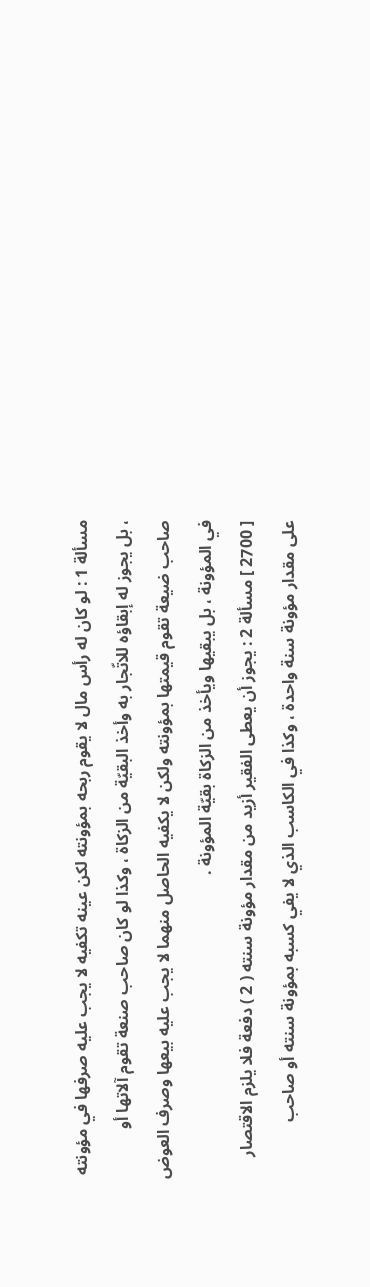مسألة 1 : لو كان له رأس مال لا يقوم ربحه بمؤونته لكن عينه تكفيه لا يجب عليه صرفها في مؤونته ، بل يجوز له إبقاؤه للاتّجار به وأخذ البقيّة من الزكاة ، وكذا لو كان صاحب صنعة تقوم آلاتها أو صاحب ضيعة تقوم قيمتها بمؤونته ولكن لا يكفيه الحاصل منهما لا يجب عليه بيعها وصرف العوض في المؤونة ، بل يبقيها ويأخذ من الزكاة بقيّة المؤونة .
[ 2700 ] مسألة 2 : يجوز أن يعطى الفقير أزيد من مقدار مؤونة سنته ( 2 ) دفعة فلا يلزم الاقتصار على مقدار مؤونة سنة واحدة ، وكذا في الكاسب الذي لا يفي كسبه بمؤونة سنته أو صاحب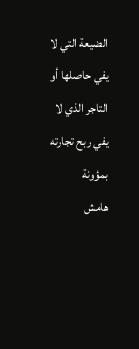الضيعة التي لا يفي حاصلها أو التاجر الذي لا يفي ربح تجارته بمؤونة
هامش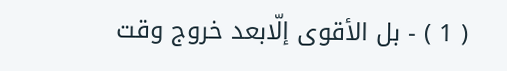( 1 ) - بل الأقوى إلّابعد خروج وقت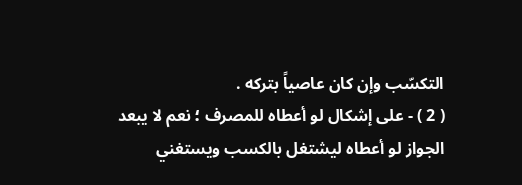التكسّب وإن كان عاصياً بتركه .
( 2 ) - على إشكال لو أعطاه للمصرف ؛ نعم لا يبعد الجواز لو أعطاه ليشتغل بالكسب ويستغني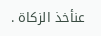عنأخذ الزكاة .